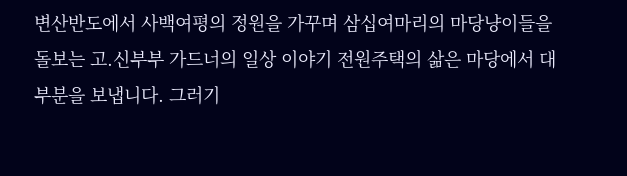변산반도에서 사백여평의 정원을 가꾸며 삼십여마리의 마당냥이들을 돌보는 고.신부부 가드너의 일상 이야기 전원주택의 삶은 마당에서 대부분을 보냅니다. 그러기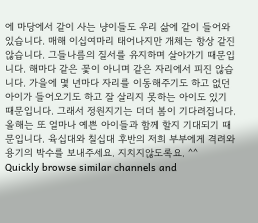에 마당에서 같이 사는 냥이들도 우리 삶에 같이 들어와 있습니다. 매해 이십여마리 태어나지만 개체는 항상 같진 않습니다. 그들나름의 질서를 유지하며 살아가기 때문입니다. 해마다 같은 꽃이 아니며 같은 자리에서 피진 않습니다. 가을에 몇 년마다 자리를 이동해주기도 하고 없던 아이가 들어오기도 하고 잘 살리지 못하는 아이도 있기 때문입니다. 그래서 정원지기는 더더 봄이 기다려집니다. 올해는 또 얼마나 예쁜 아이들과 함께 할지 기대되기 때문입니다. 육십대와 칠십대 후반의 저희 부부에게 격려와 용기의 박수를 보내주세요. 지치지않도록요. ^^
Quickly browse similar channels and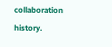collaboration history.